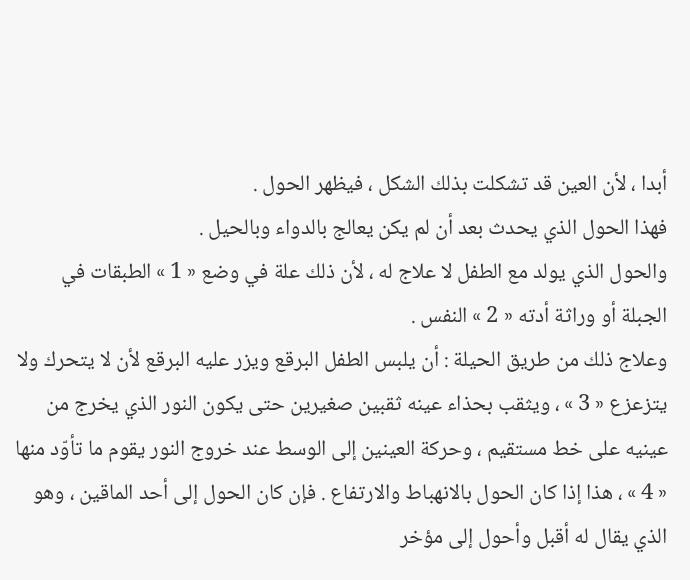أبدا ، لأن العين قد تشكلت بذلك الشكل ، فيظهر الحول .
فهذا الحول الذي يحدث بعد أن لم يكن يعالج بالدواء وبالحيل .
والحول الذي يولد مع الطفل لا علاج له ، لأن ذلك علة في وضع « 1 » الطبقات في الجبلة أو وراثة أدته « 2 » النفس .
وعلاج ذلك من طريق الحيلة : أن يلبس الطفل البرقع ويزر عليه البرقع لأن لا يتحرك ولا يتزعزع « 3 » ، ويثقب بحذاء عينه ثقبين صغيرين حتى يكون النور الذي يخرج من عينيه على خط مستقيم ، وحركة العينين إلى الوسط عند خروج النور يقوم ما تأوّد منها « 4 » ، هذا إذا كان الحول بالانهباط والارتفاع . فإن كان الحول إلى أحد الماقين ، وهو الذي يقال له أقبل وأحول إلى مؤخر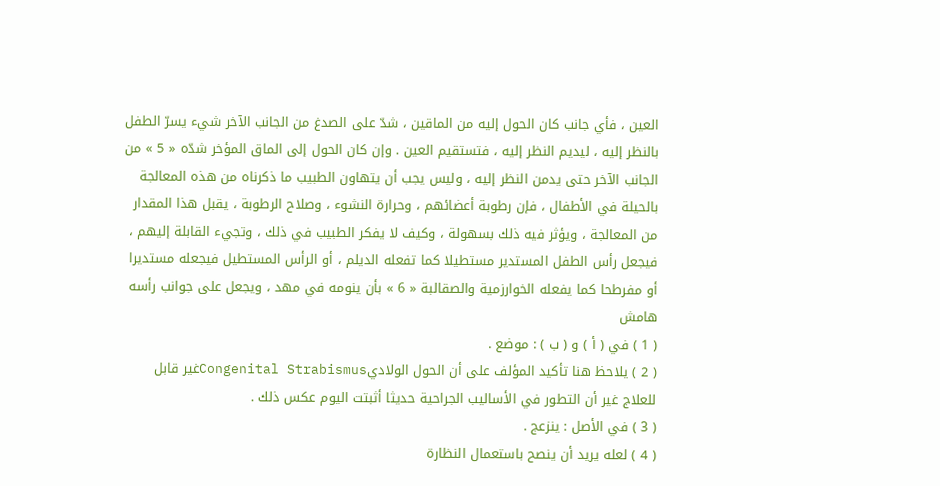العين ، فأي جانب كان الحول إليه من الماقين ، شدّ على الصدغ من الجانب الآخر شيء يسرّ الطفل بالنظر إليه ، ليديم النظر إليه ، فتستقيم العين . وإن كان الحول إلى الماق المؤخر شدّه « 5 » من الجانب الآخر حتى يدمن النظر إليه ، وليس يجب أن يتهاون الطبيب ما ذكرناه من هذه المعالجة بالحيلة في الأطفال ، فإن رطوبة أعضائهم ، وحرارة النشوء ، وصلاح الرطوبة ، يقبل هذا المقدار من المعالجة ، ويؤثر فيه ذلك بسهولة ، وكيف لا يفكر الطبيب في ذلك ، وتجيء القابلة إليهم ، فيجعل رأس الطفل المستدير مستطيلا كما تفعله الديلم ، أو الرأس المستطيل فيجعله مستديرا أو مفرطحا كما يفعله الخوارزمية والصقالبة « 6 » بأن ينومه في مهد ، ويجعل على جوانب رأسه
هامش
( 1 ) في ( أ ) و ( ب ) : موضع .
( 2 ) يلاحظ هنا تأكيد المؤلف على أن الحول الولاديCongenital Strabismusغير قابل للعلاج غير أن التطور في الأساليب الجراحية حديثا أثبتت اليوم عكس ذلك .
( 3 ) في الأصل : ينزعج .
( 4 ) لعله يريد أن ينصح باستعمال النظارة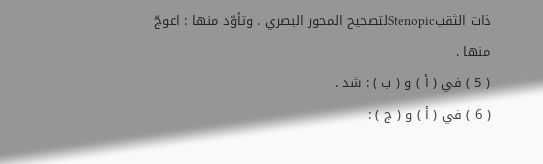ذات الثقبStenopicلتصحيح المحور البصري . وتأوّد منها : اعوجّ منها .
( 5 ) في ( أ ) و ( ب ) : شد .
( 6 ) في ( أ ) و ( ج ) :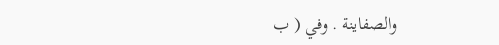والصفاينة . وفي ( ب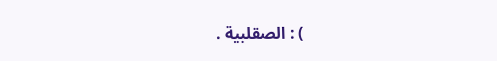) : الصقلبية .